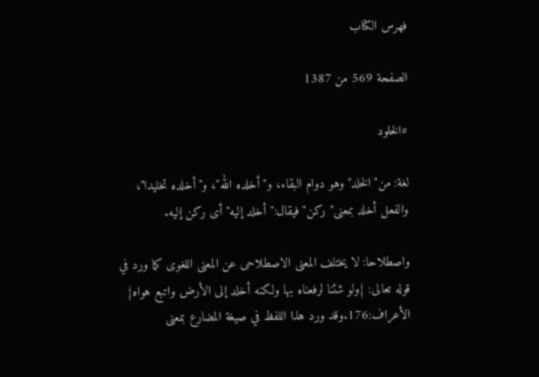فهرس الكتاب

الصفحة 569 من 1387

#الخلود

لغة: من"الخلد"وهو دوام البقاء، و"أخلده الله"، و"أخلده تخليدا"، والفعل أخلد بمعنى"ركن"فيقال:"أخلد إليه"أى ركن إليه.

واصطلاحا: لا يختلف المعنى الاصطلاحى عن المعنى اللغوى كما ورد في قوله تعالى: {ولو شئنا لرفعناه بها ولكنه أخلد إلى الأرض واتبع هواه} الأعراف:176.وقد ورد هذا اللفظ في صيغة المضارع بمعنى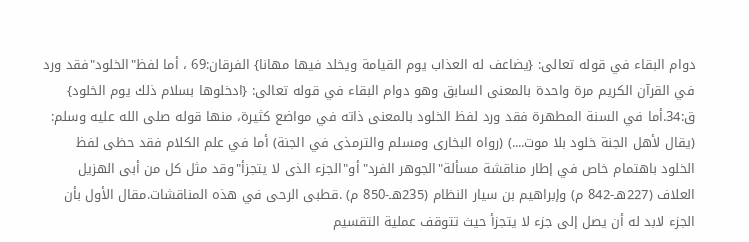دوام البقاء في قوله تعالى: {يضاعف له العذاب يوم القيامة ويخلد فيها مهانا} الفرقان:69 ، أما لفظ"الخلود"فقد ورد في القرآن الكريم مرة واحدة بالمعنى السابق وهو دوام البقاء في قوله تعالى: {ادخلوها بسلام ذلك يوم الخلود} ق:34.أما في السنة المطهرة فقد ورد لفظ الخلود بالمعنى ذاته في مواضع كثيرة، منها قوله صلى الله عليه وسلم: (يقال لأهل الجنة خلود بلا موت....) (رواه البخارى ومسلم والترمذى في الجنة) أما في علم الكلام فقد حظى لفظ الخلود باهتمام خاص في إطار مناقشة مسألة"الجوهر الفرد"أو"الجزء الذى لا يتجزأ"وقد مثل كل من أبى الهزيل العلاف (227هـ-842 م) وإبراهيم بن سيار النظام (235هـ-850 م) .قطبى الرحى في هذه المناقشات.مقال الأول بأن الجزء لابد له أن يصل إلى جزء لا يتجزأ حيث تتوقف عملية التقسيم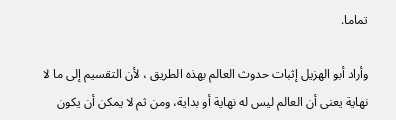تماما.

وأراد أبو الهزيل إثبات حدوث العالم بهذه الطريق ، لأن التقسيم إلى ما لا نهاية يعنى أن العالم ليس له نهاية أو بداية، ومن ثم لا يمكن أن يكون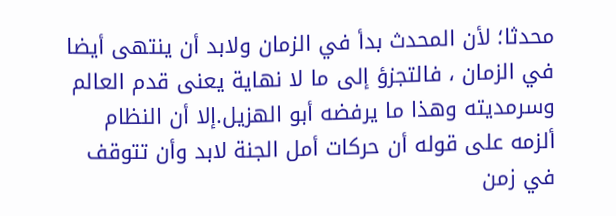محدثا؛ لأن المحدث بدأ في الزمان ولابد أن ينتهى أيضا في الزمان ، فالتجزؤ إلى ما لا نهاية يعنى قدم العالم وسرمديته وهذا ما يرفضه أبو الهزيل.إلا أن النظام ألزمه على قوله أن حركات أمل الجنة لابد وأن تتوقف في زمن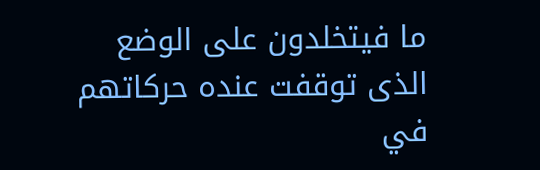ما فيتخلدون على الوضع الذى توقفت عنده حركاتهم في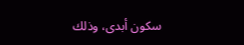سكون أبدى، وذلك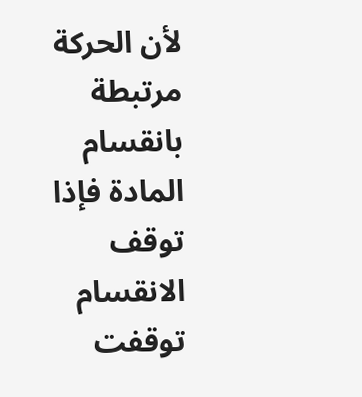لأن الحركة مرتبطة بانقسام المادة فإذا توقف الانقسام توقفت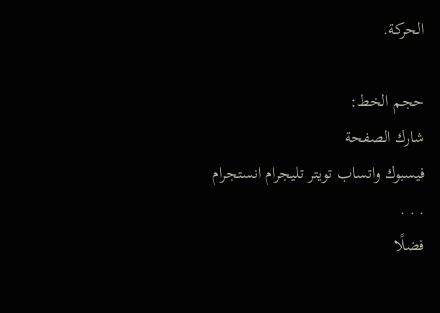الحركة.

حجم الخط:
شارك الصفحة
فيسبوك واتساب تويتر تليجرام انستجرام
. . .
فضلًا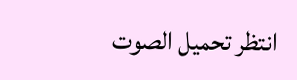انتظر تحميل الصوت